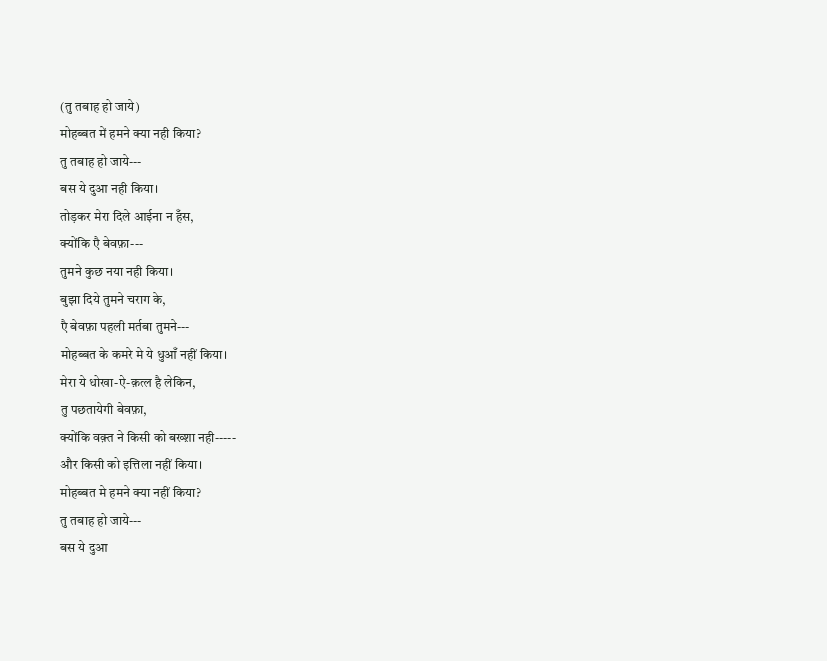(तु तबाह हो जाये)
मोहब्बत में हमने क्या नही किया?
तु तबाह हो जाये---
बस ये दुआ नही किया।
तोड़कर मेरा दिले आईना न हँस,
क्योंकि एै बेवफ़ा---
तुमने कुछ नया नही किया।
बुझा दिये तुमने चराग के,
एै बेवफ़ा पहली मर्तबा तुमने---
मोहब्बत के कमरे मे ये धुआँ नहीं किया।
मेरा ये धोखा-ऐ-क़त्ल है लेकिन,
तु पछतायेगी बेवफ़ा,
क्योंकि वक़्त ने किसी को बख्श़ा नही-----
और किसी को इत्तिला नहीं किया।
मोहब्बत मे हमने क्या नहीं किया?
तु तबाह हो जाये---
बस ये दुआ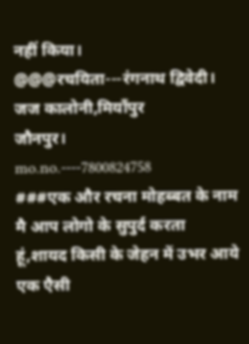नहीं किया।
@@@रचयिता---रंगनाथ द्विवेदी।
जज कालोनी,मियाँपुर
जौनपुर।
mo.no.----7800824758
###एक और रचना मोहब्बत के नाम मै आप लोगो के सुपुर्द करता हूं,शायद किसी के जेहन में उभर आये एक एैसी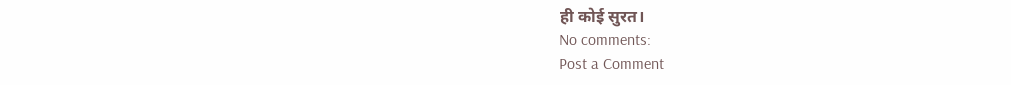ही कोई सुरत।
No comments:
Post a Comment